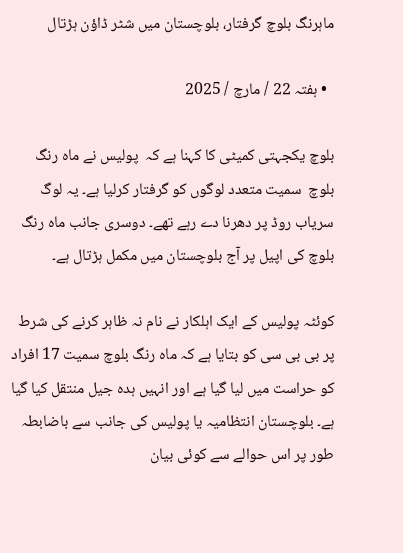ماہرنگ بلوچ گرفتار، بلوچستان میں شٹر ڈاؤن ہڑتال

  • ہفتہ 22 / مارچ / 2025

بلوچ یکجہتی کمیٹی کا کہنا ہے کہ  پولیس نے ماہ رنگ بلوچ  سمیت متعدد لوگوں کو گرفتار کرلیا ہے۔ یہ لوگ سریاب روڈ پر دھرنا دے رہے تھے۔ دوسری جانب ماہ رنگ بلوچ کی اپیل پر آج بلوچستان میں مکمل ہڑتال ہے۔

کوئٹہ پولیس کے ایک اہلکار نے نام نہ ظاہر کرنے کی شرط پر بی بی سی کو بتایا ہے کہ ماہ رنگ بلوچ سمیت 17 افراد کو حراست میں لیا گیا ہے اور انہیں ہدہ جیل منتقل کیا گیا ہے۔ بلوچستان انتظامیہ یا پولیس کی جانب سے باضابطہ طور پر اس حوالے سے کوئی بیان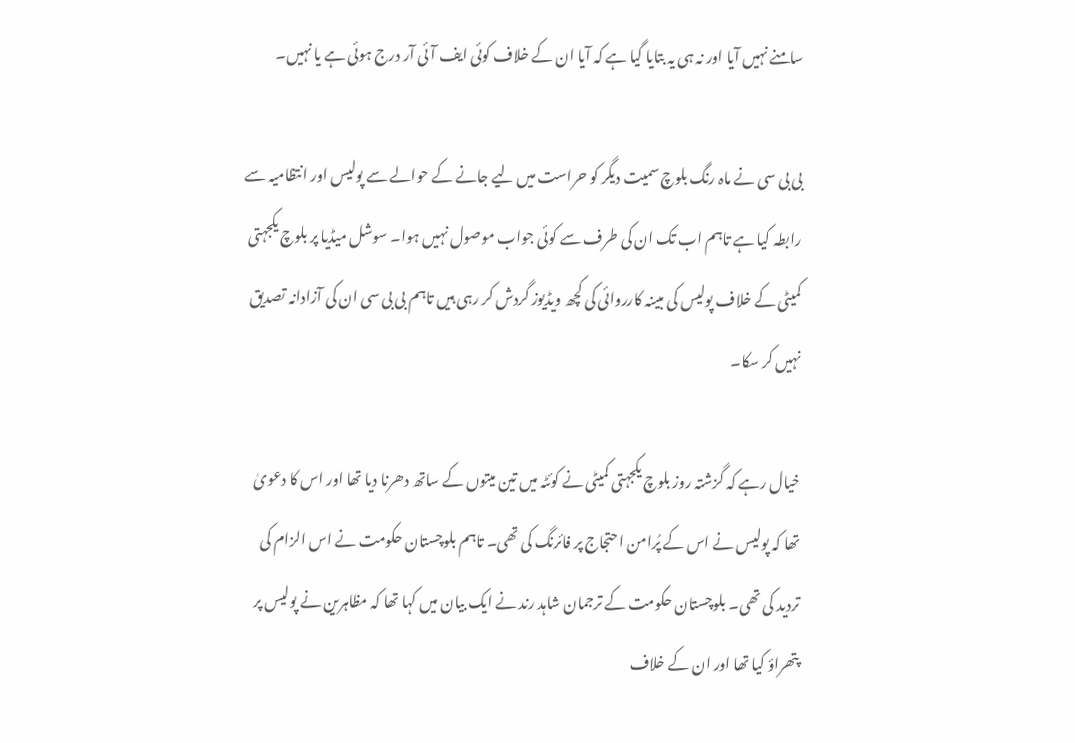سامنے نہیں آیا اور نہ ہی یہ بتایا گیا ہے کہ آیا ان کے خلاف کوئی ایف آئی آر درج ہوئی ہے یا نہیں۔

بی بی سی نے ماہ رنگ بلوچ سمیت دیگر کو حراست میں لیے جانے کے حوالے سے پولیس اور انتظامیہ سے رابطہ کیا ہے تاہم اب تک ان کی طرف سے کوئی جواب موصول نہیں ہوا۔ سوشل میڈیا پر بلوچ یکجہتی کمیٹی کے خلاف پولیس کی مبینہ کارروائی کی کچھ ویڈیوز گردش کر رہی ہیں تاہم بی بی سی ان کی آزادانہ تصدیق نہیں کر سکا۔

خیال رہے کہ گزشتہ روز بلوچ یکجہتی کمیٹی نے کوئٹہ میں تین میتوں کے ساتھ دھرنا دیا تھا اور اس کا دعویٰ تھا کہ پولیس نے اس کے پُرامن احتجاج پر فائرنگ کی تھی۔ تاہم بلوچستان حکومت نے اس الزام کی تردید کی تھی۔ بلوچستان حکومت کے ترجمان شاہد رند نے ایک بیان میں کہا تھا کہ مظاہرین نے پولیس پر پتھراؤ کیا تھا اور ان کے خلاف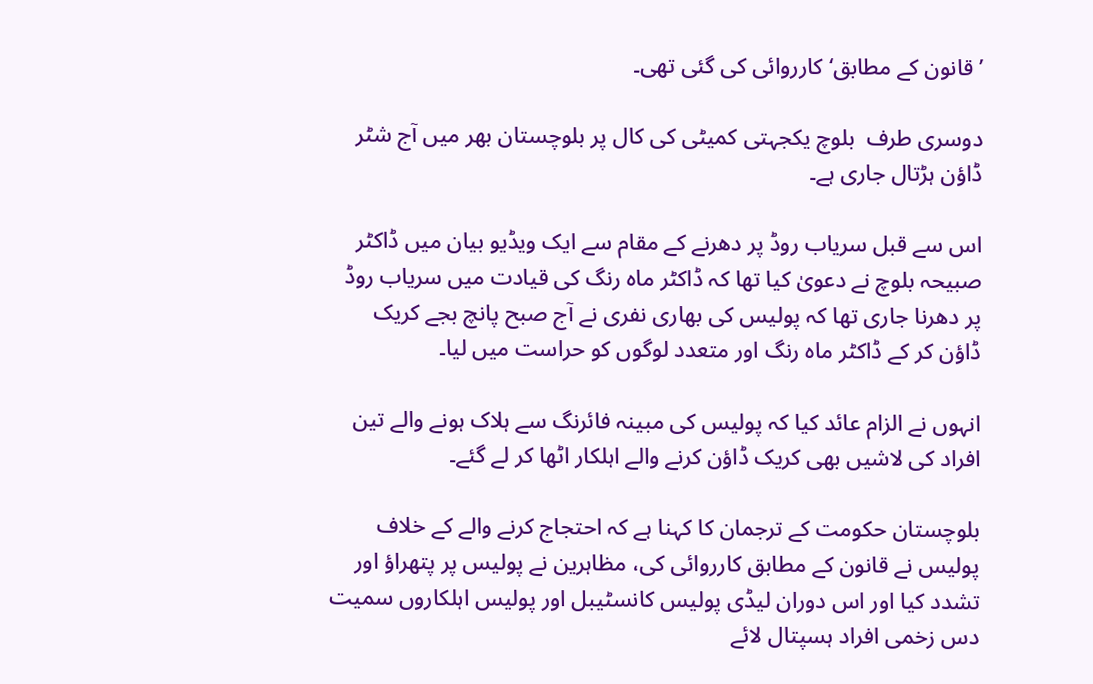’قانون کے مطابق‘ کارروائی کی گئی تھی۔

دوسری طرف  بلوچ یکجہتی کمیٹی کی کال پر بلوچستان بھر میں آج شٹر ڈاؤن ہڑتال جاری ہے۔

اس سے قبل سریاب روڈ پر دھرنے کے مقام سے ایک ویڈیو بیان میں ڈاکٹر صبیحہ بلوچ نے دعویٰ کیا تھا کہ ڈاکٹر ماہ رنگ کی قیادت میں سریاب روڈ پر دھرنا جاری تھا کہ پولیس کی بھاری نفری نے آج صبح پانچ بجے کریک ڈاؤن کر کے ڈاکٹر ماہ رنگ اور متعدد لوگوں کو حراست میں لیا۔

انہوں نے الزام عائد کیا کہ پولیس کی مبینہ فائرنگ سے ہلاک ہونے والے تین افراد کی لاشیں بھی کریک ڈاؤن کرنے والے اہلکار اٹھا کر لے گئے۔

بلوچستان حکومت کے ترجمان کا کہنا ہے کہ احتجاج کرنے والے کے خلاف پولیس نے قانون کے مطابق کارروائی کی، مظاہرین نے پولیس پر پتھراؤ اور تشدد کیا اور اس دوران لیڈی پولیس کانسٹیبل اور پولیس اہلکاروں سمیت دس زخمی افراد ہسپتال لائے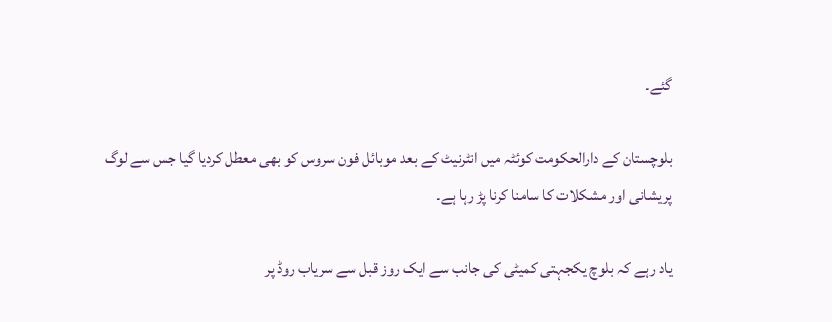گئے۔

بلوچستان کے دارالحکومت کوئٹہ میں انٹرنیٹ کے بعد موبائل فون سروس کو بھی معطل کردیا گیا جس سے لوگ پریشانی اور مشکلات کا سامنا کرنا پڑ رہا ہے۔

یاد رہے کہ بلوچ یکجہتی کمیٹی کی جانب سے ایک روز قبل سے سریاب روڈ پر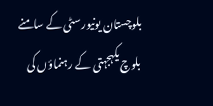بلوچستان یونیورسٹی کے سامنے بلوچ یکہجہتی کے رہنماؤں کی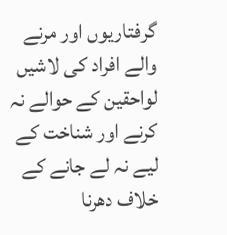گرفتاریوں اور مرنے والے افراد کی لاشیں لواحقین کے حوالے نہ کرنے اور شناخت کے لیے نہ لے جانے کے خلاف دھرنا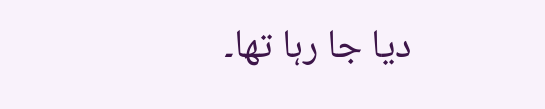دیا جا رہا تھا۔